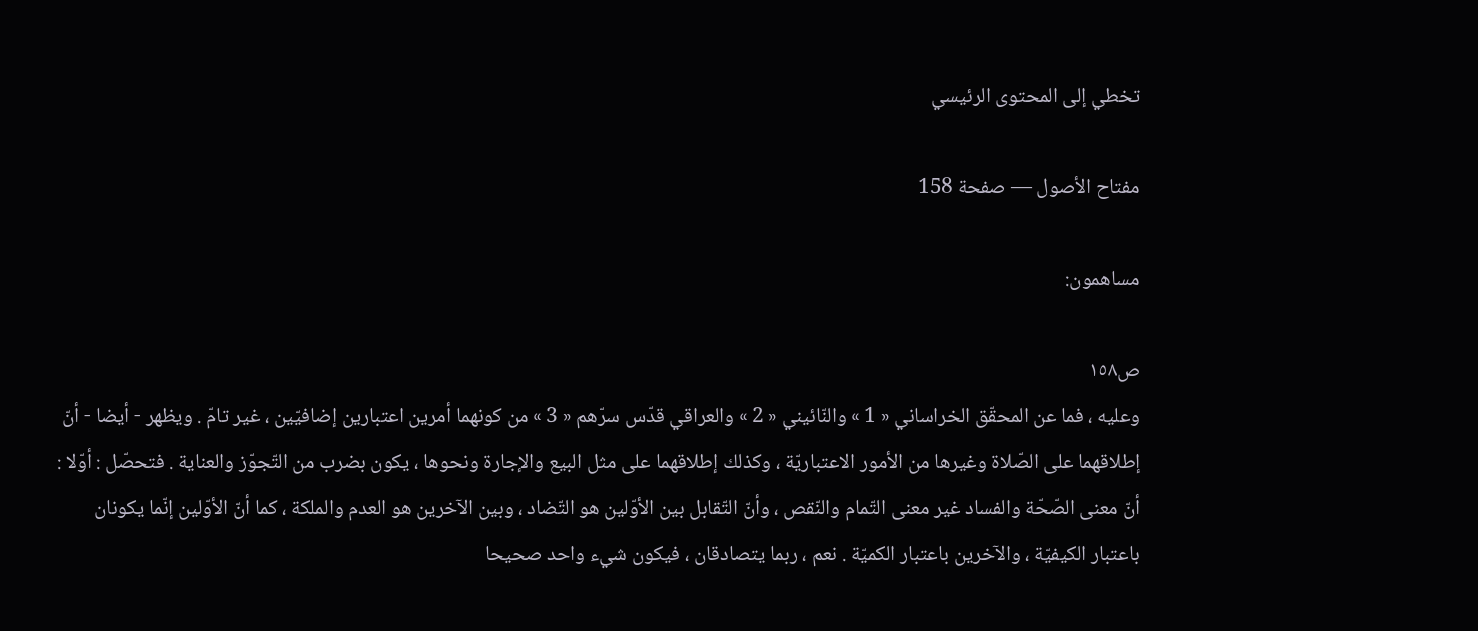تخطي إلى المحتوى الرئيسي

مفتاح الأصول — صفحة 158

مساهمون:

ص١٥٨
وعليه ، فما عن المحقّق الخراساني « 1 » والنّائيني « 2 » والعراقي قدّس سرّهم « 3 » من كونهما أمرين اعتبارين إضافيّين ، غير تامّ . ويظهر - أيضا - أنّ إطلاقهما على الصّلاة وغيرها من الأمور الاعتباريّة ، وكذلك إطلاقهما على مثل البيع والإجارة ونحوها ، يكون بضرب من التّجوّز والعناية . فتحصّل : أوّلا : أنّ معنى الصّحّة والفساد غير معنى التّمام والنّقص ، وأنّ التّقابل بين الأوّلين هو التّضاد ، وبين الآخرين هو العدم والملكة ، كما أنّ الأوّلين إنّما يكونان باعتبار الكيفيّة ، والآخرين باعتبار الكميّة . نعم ، ربما يتصادقان ، فيكون شيء واحد صحيحا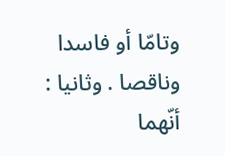وتامّا أو فاسدا وناقصا . وثانيا : أنّهما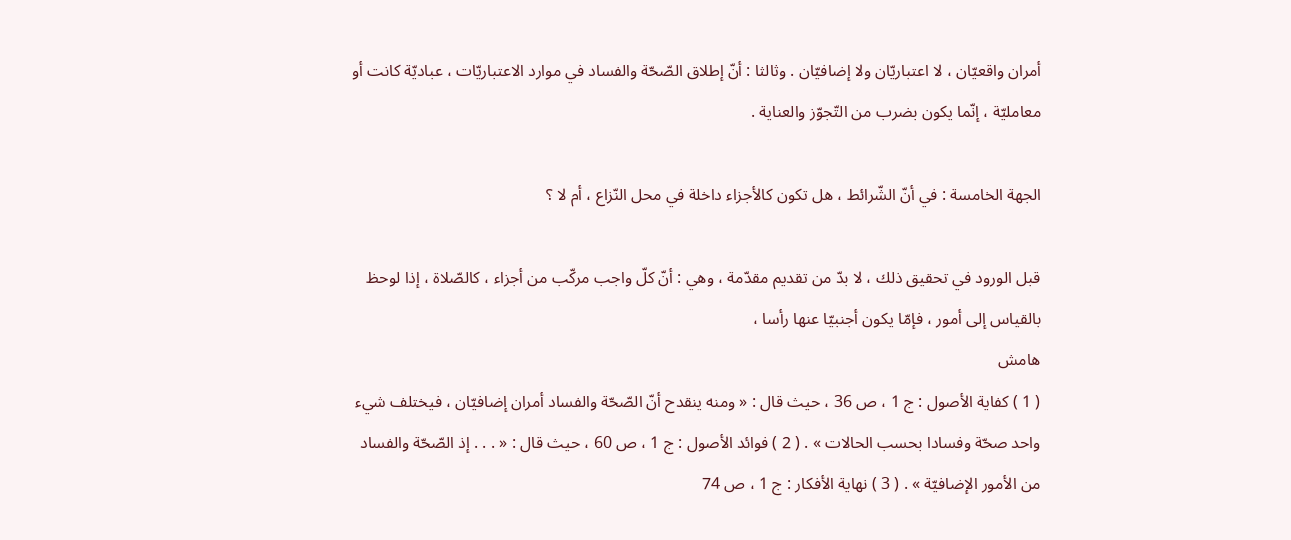أمران واقعيّان ، لا اعتباريّان ولا إضافيّان . وثالثا : أنّ إطلاق الصّحّة والفساد في موارد الاعتباريّات ، عباديّة كانت أو معامليّة ، إنّما يكون بضرب من التّجوّز والعناية .

الجهة الخامسة : في أنّ الشّرائط ، هل تكون كالأجزاء داخلة في محل النّزاع ، أم لا ؟

قبل الورود في تحقيق ذلك ، لا بدّ من تقديم مقدّمة ، وهي : أنّ كلّ واجب مركّب من أجزاء ، كالصّلاة ، إذا لوحظ بالقياس إلى أمور ، فإمّا يكون أجنبيّا عنها رأسا ،
هامش
( 1 ) كفاية الأصول : ج 1 ، ص 36 ، حيث قال : « ومنه ينقدح أنّ الصّحّة والفساد أمران إضافيّان ، فيختلف شيء واحد صحّة وفسادا بحسب الحالات » . ( 2 ) فوائد الأصول : ج 1 ، ص 60 ، حيث قال : « . . . إذ الصّحّة والفساد من الأمور الإضافيّة » . ( 3 ) نهاية الأفكار : ج 1 ، ص 74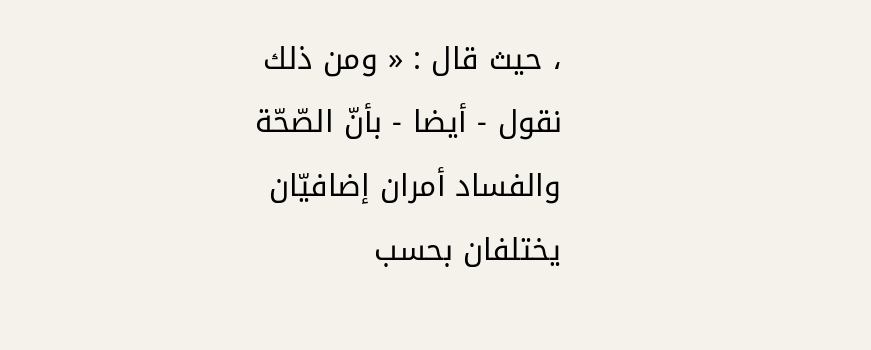، حيث قال : « ومن ذلك نقول - أيضا - بأنّ الصّحّة والفساد أمران إضافيّان يختلفان بحسب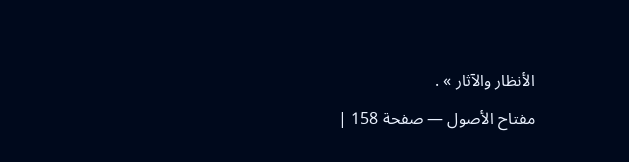الأنظار والآثار » .
مفتاح الأصول — صفحة 158 |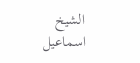الشيخ اسماعيل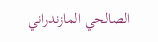الصالحي المازندراني